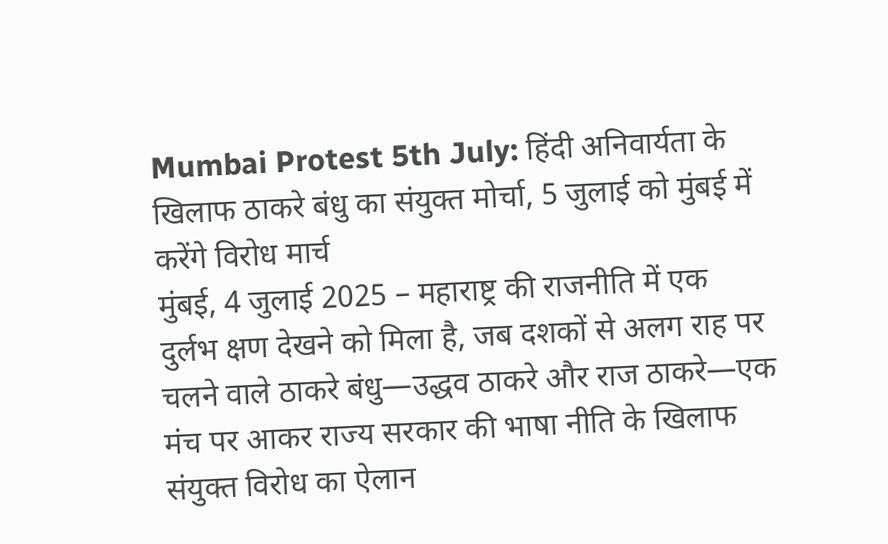Mumbai Protest 5th July: हिंदी अनिवार्यता के खिलाफ ठाकरे बंधु का संयुक्त मोर्चा, 5 जुलाई को मुंबई में करेंगे विरोध मार्च
मुंबई, 4 जुलाई 2025 – महाराष्ट्र की राजनीति में एक दुर्लभ क्षण देखने को मिला है, जब दशकों से अलग राह पर चलने वाले ठाकरे बंधु—उद्धव ठाकरे और राज ठाकरे—एक मंच पर आकर राज्य सरकार की भाषा नीति के खिलाफ संयुक्त विरोध का ऐलान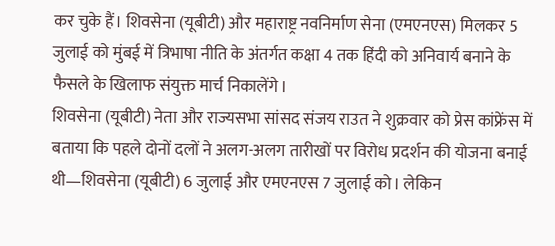कर चुके हैं। शिवसेना (यूबीटी) और महाराष्ट्र नवनिर्माण सेना (एमएनएस) मिलकर 5 जुलाई को मुंबई में त्रिभाषा नीति के अंतर्गत कक्षा 4 तक हिंदी को अनिवार्य बनाने के फैसले के खिलाफ संयुक्त मार्च निकालेंगे।
शिवसेना (यूबीटी) नेता और राज्यसभा सांसद संजय राउत ने शुक्रवार को प्रेस कांफ्रेंस में बताया कि पहले दोनों दलों ने अलग-अलग तारीखों पर विरोध प्रदर्शन की योजना बनाई थी—शिवसेना (यूबीटी) 6 जुलाई और एमएनएस 7 जुलाई को। लेकिन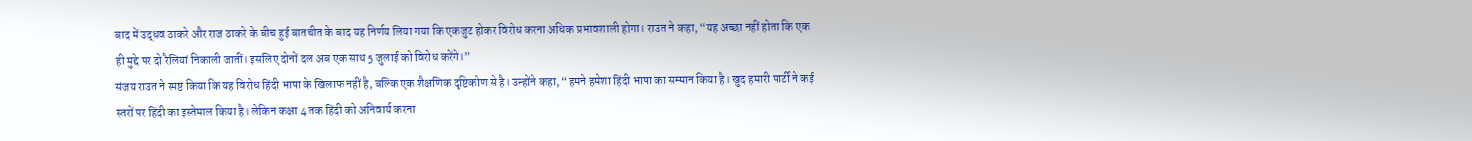बाद में उद्धव ठाकरे और राज ठाकरे के बीच हुई बातचीत के बाद यह निर्णय लिया गया कि एकजुट होकर विरोध करना अधिक प्रभावशाली होगा। राउत ने कहा, “यह अच्छा नहीं होता कि एक ही मुद्दे पर दो रैलियां निकाली जातीं। इसलिए दोनों दल अब एक साथ 5 जुलाई को विरोध करेंगे।”
संजय राउत ने स्पष्ट किया कि यह विरोध हिंदी भाषा के खिलाफ नहीं है, बल्कि एक शैक्षणिक दृष्टिकोण से है। उन्होंने कहा, “हमने हमेशा हिंदी भाषा का सम्मान किया है। खुद हमारी पार्टी ने कई स्तरों पर हिंदी का इस्तेमाल किया है। लेकिन कक्षा 4 तक हिंदी को अनिवार्य करना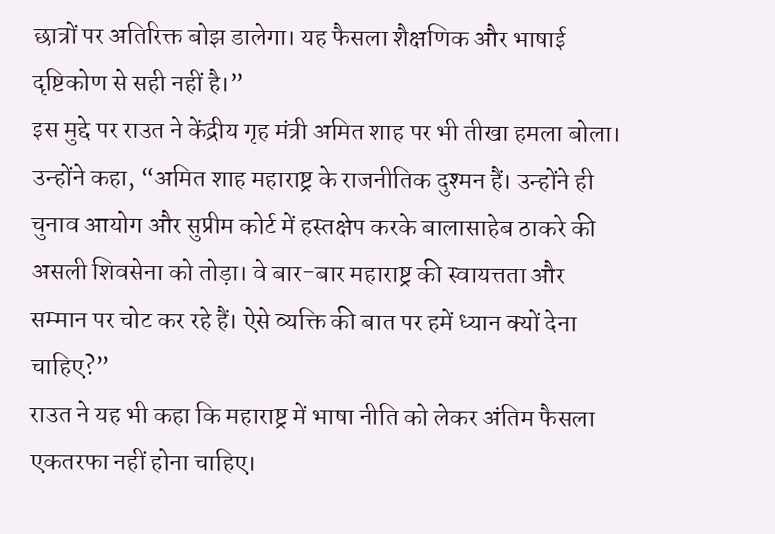छात्रों पर अतिरिक्त बोझ डालेगा। यह फैसला शैक्षणिक और भाषाई दृष्टिकोण से सही नहीं है।”
इस मुद्दे पर राउत ने केंद्रीय गृह मंत्री अमित शाह पर भी तीखा हमला बोला। उन्होंने कहा, “अमित शाह महाराष्ट्र के राजनीतिक दुश्मन हैं। उन्होंने ही चुनाव आयोग और सुप्रीम कोर्ट में हस्तक्षेप करके बालासाहेब ठाकरे की असली शिवसेना को तोड़ा। वे बार-बार महाराष्ट्र की स्वायत्तता और सम्मान पर चोट कर रहे हैं। ऐसे व्यक्ति की बात पर हमें ध्यान क्यों देना चाहिए?”
राउत ने यह भी कहा कि महाराष्ट्र में भाषा नीति को लेकर अंतिम फैसला एकतरफा नहीं होना चाहिए।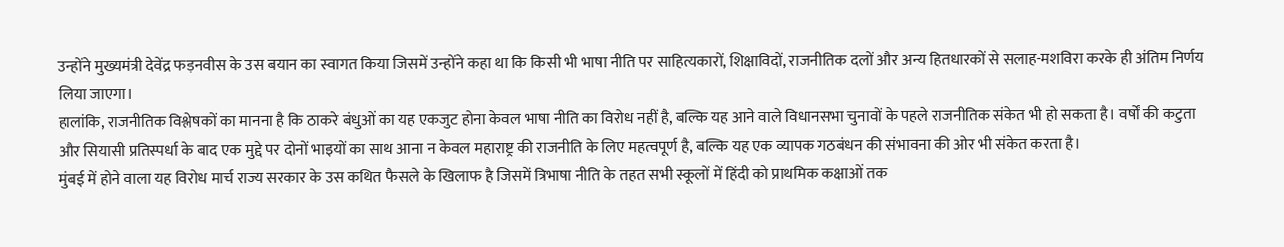उन्होंने मुख्यमंत्री देवेंद्र फड़नवीस के उस बयान का स्वागत किया जिसमें उन्होंने कहा था कि किसी भी भाषा नीति पर साहित्यकारों, शिक्षाविदों, राजनीतिक दलों और अन्य हितधारकों से सलाह-मशविरा करके ही अंतिम निर्णय लिया जाएगा।
हालांकि, राजनीतिक विश्लेषकों का मानना है कि ठाकरे बंधुओं का यह एकजुट होना केवल भाषा नीति का विरोध नहीं है, बल्कि यह आने वाले विधानसभा चुनावों के पहले राजनीतिक संकेत भी हो सकता है। वर्षों की कटुता और सियासी प्रतिस्पर्धा के बाद एक मुद्दे पर दोनों भाइयों का साथ आना न केवल महाराष्ट्र की राजनीति के लिए महत्वपूर्ण है, बल्कि यह एक व्यापक गठबंधन की संभावना की ओर भी संकेत करता है।
मुंबई में होने वाला यह विरोध मार्च राज्य सरकार के उस कथित फैसले के खिलाफ है जिसमें त्रिभाषा नीति के तहत सभी स्कूलों में हिंदी को प्राथमिक कक्षाओं तक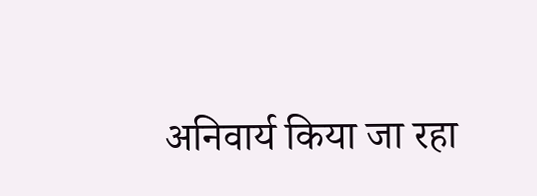अनिवार्य किया जा रहा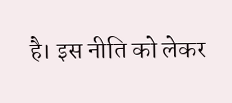है। इस नीति को लेकर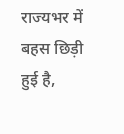राज्यभर में बहस छिड़ी हुई है,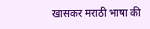खासकर मराठी भाषा की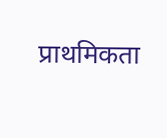प्राथमिकता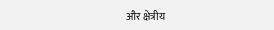और क्षेत्रीय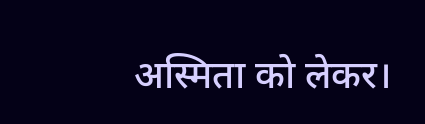अस्मिता को लेकर।